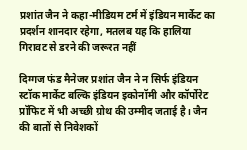प्रशांत जैन ने कहा-मीडियम टर्म में इंडियन मार्केट का प्रदर्शन शानदार रहेगा, मतलब यह कि हालिया गिरावट से डरने की जरूरत नहीं

दिग्गज फंड मैनेजर प्रशांत जैन ने न सिर्फ इंडियन स्टॉक मार्केट बल्कि इंडियन इकोनॉमी और कॉर्पोरेट प्रॉफिट में भी अच्छी ग्रोथ की उम्मीद जताई है। जैन की बातों से निवेशकों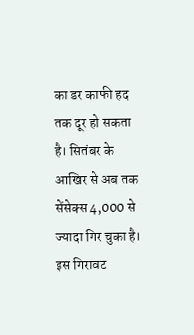का डर काफी हद तक दूर हो सकता है। सितंबर के आखिर से अब तक सेंसेक्स 4,000 से ज्यादा गिर चुका है। इस गिरावट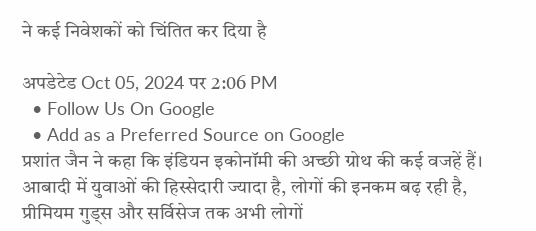ने कई निवेशकों को चिंतित कर दिया है

अपडेटेड Oct 05, 2024 पर 2:06 PM
  • Follow Us On Google
  • Add as a Preferred Source on Google
प्रशांत जैन ने कहा कि इंडियन इकोनॉमी की अच्छी ग्रोथ की कई वजहें हैं। आबादी में युवाओं की हिस्सेदारी ज्यादा है, लोगों की इनकम बढ़ रही है, प्रीमियम गुड्स और सर्विसेज तक अभी लोगों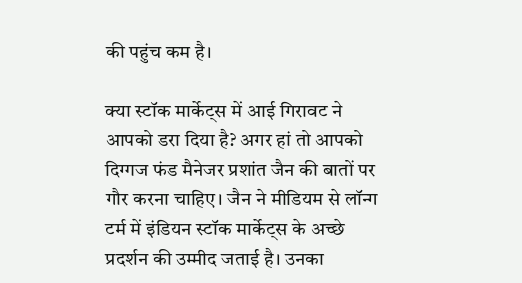की पहुंच कम है।

क्या स्टॉक मार्केट्स में आई गिरावट ने आपको डरा दिया है? अगर हां तो आपको दिग्गज फंड मैनेजर प्रशांत जैन की बातों पर गौर करना चाहिए। जैन ने मीडियम से लॉन्ग टर्म में इंडियन स्टॉक मार्केट्स के अच्छे प्रदर्शन की उम्मीद जताई है। उनका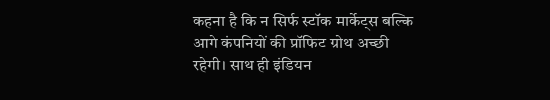कहना है कि न सिर्फ स्टॉक मार्केट्स बल्कि आगे कंपनियों की प्रॉफिट ग्रोथ अच्छी रहेगी। साथ ही इंडियन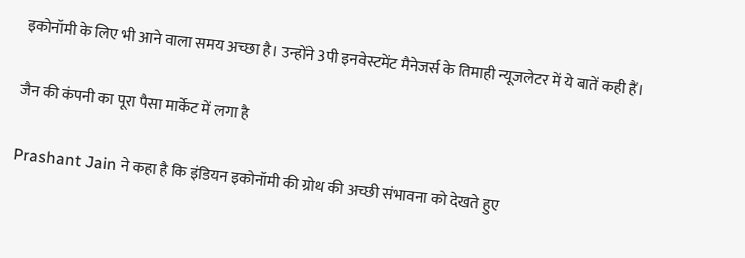इकोनॉमी के लिए भी आने वाला समय अच्छा है। उन्होंने 3पी इनवेस्टमेंट मैनेजर्स के तिमाही न्यूजलेटर में ये बातें कही हैं।

जैन की कंपनी का पूरा पैसा मार्केट में लगा है

Prashant Jain ने कहा है कि इंडियन इकोनॉमी की ग्रोथ की अच्छी संभावना को देखते हुए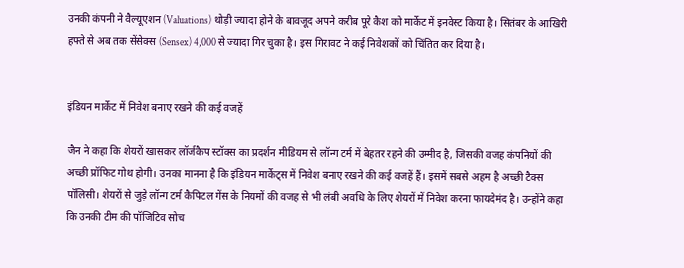उनकी कंपनी ने वैल्यूएशन (Valuations) थोड़ी ज्यादा होने के बावजूद अपने करीब पूरे कैश को मार्केट में इनवेस्ट किया है। सितंबर के आखिरी हफ्ते से अब तक सेंसेक्स (Sensex) 4,000 से ज्यादा गिर चुका है। इस गिरावट ने कई निवेशकों को चिंतित कर दिया है।


इंडियन मार्केट में निवेश बनाए रखने की कई वजहें

जैन ने कहा कि शेयरों खासकर लॉर्जकैप स्टॉक्स का प्रदर्शन मीडियम से लॉन्ग टर्म में बेहतर रहने की उम्मीद है, जिसकी वजह कंपनियों की अच्छी प्रॉफिट गोथ होगी। उनका मानना है कि इंडियन मार्केट्स में निवेश बनाए रखने की कई वजहें हैं। इसमें सबसे अहम है अच्छी टैक्स पॉलिसी। शेयरों से जुड़े लॉन्ग टर्म कैपिटल गेंस के नियमों की वजह से भी लंबी अवधि के लिए शेयरों में निवेश करना फायदेमंद है। उन्होंने कहा कि उनकी टीम की पॉजिटिव सोच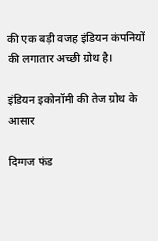की एक बड़ी वजह इंडियन कंपनियों की लगातार अच्छी ग्रोथ है।

इंडियन इकोनॉमी की तेज ग्रोथ के आसार

दिग्गज फंड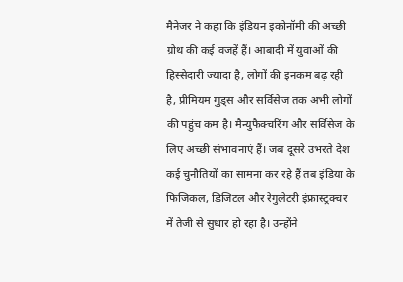मैनेजर ने कहा कि इंडियन इकोनॉमी की अच्छी ग्रोथ की कई वजहें हैं। आबादी में युवाओं की हिस्सेदारी ज्यादा है, लोगों की इनकम बढ़ रही है, प्रीमियम गुड्स और सर्विसेज तक अभी लोगों की पहुंच कम है। मैन्युफैक्चरिंग और सर्विसेज के लिए अच्छी संभावनाएं हैं। जब दूसरे उभरते देश कई चुनौतियों का सामना कर रहे हैं तब इंडिया के फिजिकल, डिजिटल और रेगुलेटरी इंफ्रास्ट्रक्चर में तेजी से सुधार हो रहा है। उन्होंने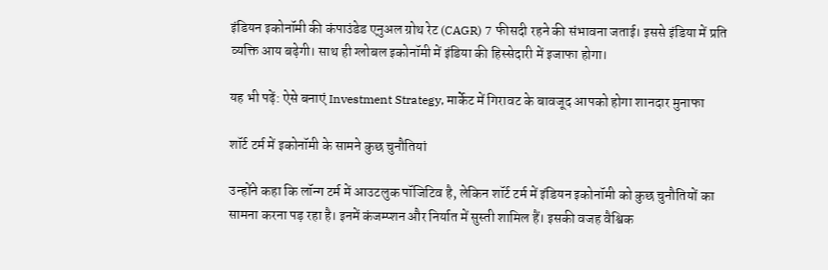इंडियन इकोनॉमी की कंपाउंडेड एनुअल ग्रोथ रेट (CAGR) 7 फीसदी रहने की संभावना जताई। इससे इंडिया में प्रति व्यक्ति आय बढ़ेगी। साथ ही ग्लोबल इकोनॉमी में इंडिया की हिस्सेदारी में इजाफा होगा।

यह भी पढ़ें: ऐसे बनाएं Investment Strategy, मार्केट में गिरावट के बावजूद आपको होगा शानदार मुनाफा

शॉर्ट टर्म में इकोनॉमी के सामने कुछ चुनौतियां

उन्होंने कहा कि लॉन्ग टर्म में आउटलुक पॉजिटिव है, लेकिन शॉर्ट टर्म में इंडियन इकोनॉमी को कुछ चुनौतियों का सामना करना पड़ रहा है। इनमें कंजम्प्शन और निर्यात में सुस्ती शामिल हैं। इसकी वजह वैश्विक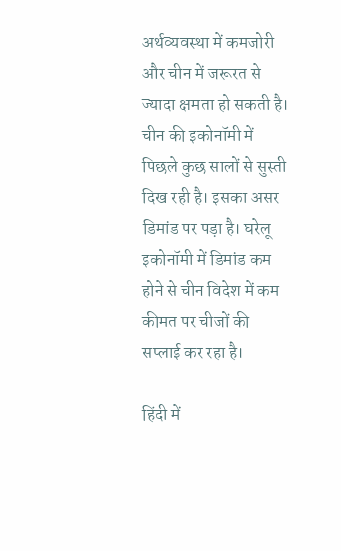अर्थव्यवस्था में कमजोरी और चीन में जरूरत से ज्यादा क्षमता हो सकती है। चीन की इकोनॉमी में पिछले कुछ सालों से सुस्ती दिख रही है। इसका असर डिमांड पर पड़ा है। घरेलू इकोनॉमी में डिमांड कम होने से चीन विदेश में कम कीमत पर चीजों की सप्लाई कर रहा है।

हिंदी में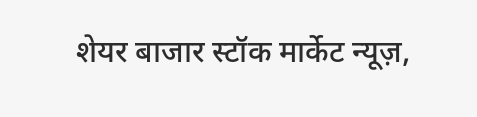शेयर बाजार स्टॉक मार्केट न्यूज़,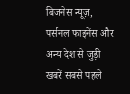बिजनेस न्यूज़,  पर्सनल फाइनेंस और अन्य देश से जुड़ी खबरें सबसे पहले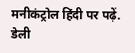मनीकंट्रोल हिंदी पर पढ़ें. डेली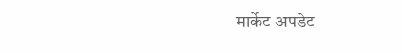मार्केट अपडेट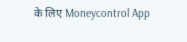के लिए Moneycontrol App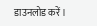डाउनलोड करें।